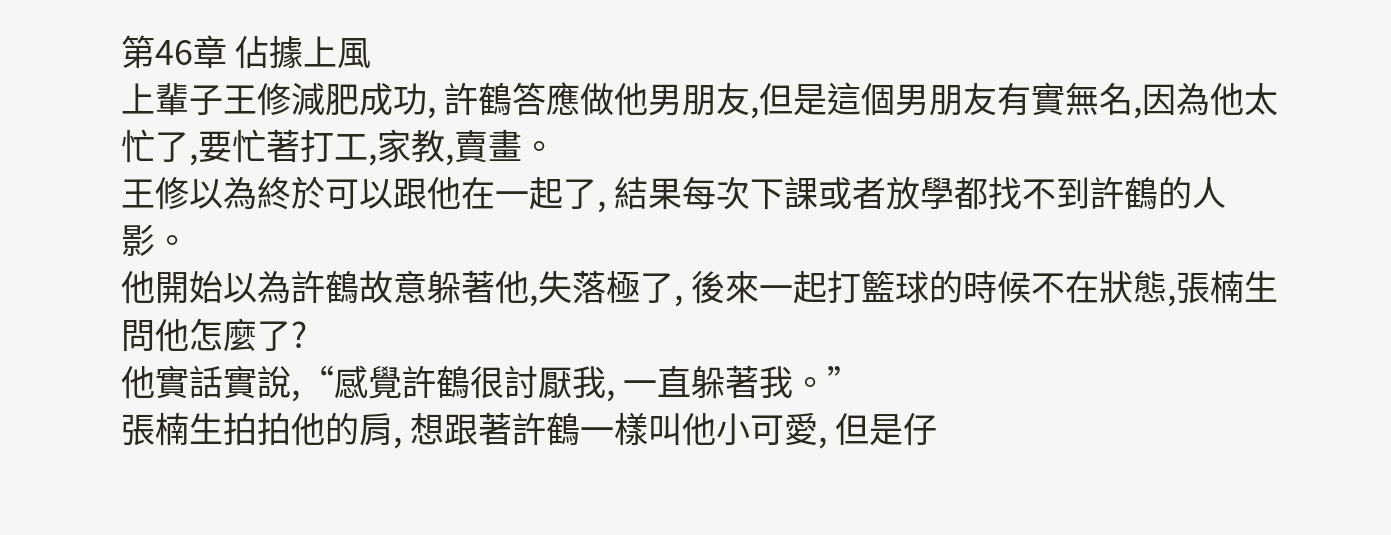第46章 佔據上風
上輩子王修減肥成功, 許鶴答應做他男朋友,但是這個男朋友有實無名,因為他太忙了,要忙著打工,家教,賣畫。
王修以為終於可以跟他在一起了, 結果每次下課或者放學都找不到許鶴的人影。
他開始以為許鶴故意躲著他,失落極了, 後來一起打籃球的時候不在狀態,張楠生問他怎麼了?
他實話實說,“感覺許鶴很討厭我, 一直躲著我。”
張楠生拍拍他的肩, 想跟著許鶴一樣叫他小可愛, 但是仔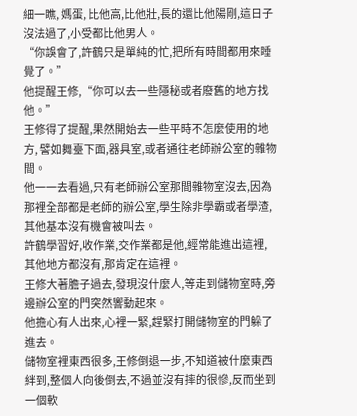細一瞧, 媽蛋, 比他高,比他壯,長的還比他陽剛,這日子沒法過了,小受都比他男人。
“你誤會了,許鶴只是單純的忙,把所有時間都用來睡覺了。”
他提醒王修,“你可以去一些隱秘或者廢舊的地方找他。”
王修得了提醒,果然開始去一些平時不怎麼使用的地方, 譬如舞臺下面,器具室,或者通往老師辦公室的雜物間。
他一一去看過,只有老師辦公室那間雜物室沒去,因為那裡全部都是老師的辦公室,學生除非學霸或者學渣,其他基本沒有機會被叫去。
許鶴學習好,收作業,交作業都是他,經常能進出這裡,其他地方都沒有,那肯定在這裡。
王修大著膽子過去,發現沒什麼人,等走到儲物室時,旁邊辦公室的門突然響動起來。
他擔心有人出來,心裡一緊,趕緊打開儲物室的門躲了進去。
儲物室裡東西很多,王修倒退一步,不知道被什麼東西絆到,整個人向後倒去,不過並沒有摔的很慘,反而坐到一個軟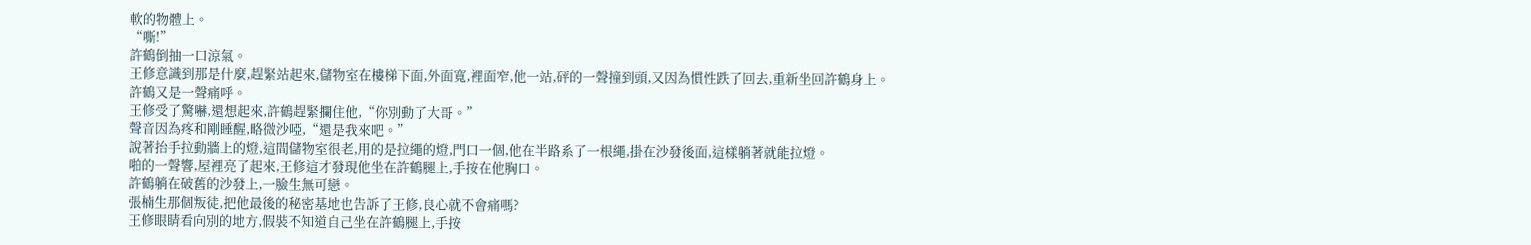軟的物體上。
“嘶!”
許鶴倒抽一口涼氣。
王修意識到那是什麼,趕緊站起來,儲物室在樓梯下面,外面寬,裡面窄,他一站,砰的一聲撞到頭,又因為慣性跌了回去,重新坐回許鶴身上。
許鶴又是一聲痛呼。
王修受了驚嚇,還想起來,許鶴趕緊攔住他,“你別動了大哥。”
聲音因為疼和剛睡醒,略微沙啞,“還是我來吧。”
說著抬手拉動牆上的燈,這間儲物室很老,用的是拉繩的燈,門口一個,他在半路系了一根繩,掛在沙發後面,這樣躺著就能拉燈。
啪的一聲響,屋裡亮了起來,王修這才發現他坐在許鶴腿上,手按在他胸口。
許鶴躺在破舊的沙發上,一臉生無可戀。
張楠生那個叛徒,把他最後的秘密基地也告訴了王修,良心就不會痛嗎?
王修眼睛看向別的地方,假裝不知道自己坐在許鶴腿上,手按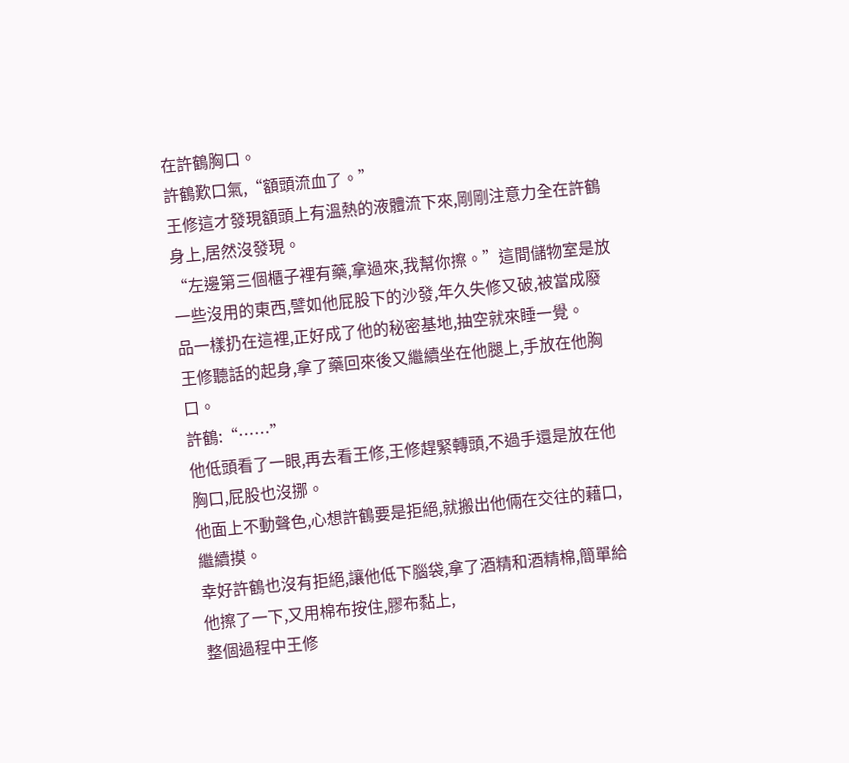在許鶴胸口。
許鶴歎口氣,“額頭流血了。”
王修這才發現額頭上有溫熱的液體流下來,剛剛注意力全在許鶴身上,居然沒發現。
“左邊第三個櫃子裡有藥,拿過來,我幫你擦。”這間儲物室是放一些沒用的東西,譬如他屁股下的沙發,年久失修又破,被當成廢品一樣扔在這裡,正好成了他的秘密基地,抽空就來睡一覺。
王修聽話的起身,拿了藥回來後又繼續坐在他腿上,手放在他胸口。
許鶴:“……”
他低頭看了一眼,再去看王修,王修趕緊轉頭,不過手還是放在他胸口,屁股也沒挪。
他面上不動聲色,心想許鶴要是拒絕,就搬出他倆在交往的藉口,繼續摸。
幸好許鶴也沒有拒絕,讓他低下腦袋,拿了酒精和酒精棉,簡單給他擦了一下,又用棉布按住,膠布黏上,
整個過程中王修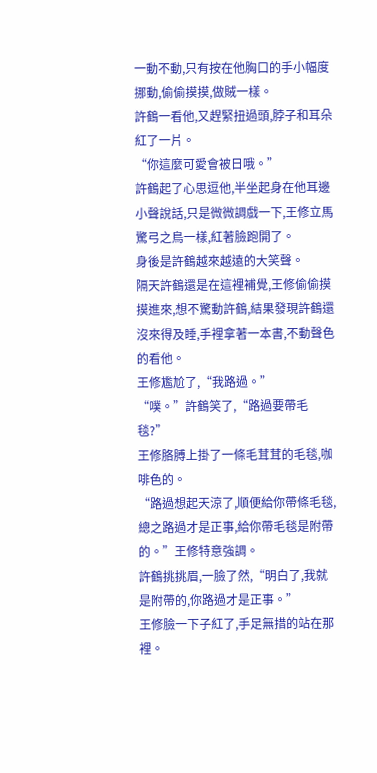一動不動,只有按在他胸口的手小幅度挪動,偷偷摸摸,做賊一樣。
許鶴一看他,又趕緊扭過頭,脖子和耳朵紅了一片。
“你這麼可愛會被日哦。”
許鶴起了心思逗他,半坐起身在他耳邊小聲說話,只是微微調戲一下,王修立馬驚弓之鳥一樣,紅著臉跑開了。
身後是許鶴越來越遠的大笑聲。
隔天許鶴還是在這裡補覺,王修偷偷摸摸進來,想不驚動許鶴,結果發現許鶴還沒來得及睡,手裡拿著一本書,不動聲色的看他。
王修尷尬了,“我路過。”
“噗。”許鶴笑了,“路過要帶毛毯?”
王修胳膊上掛了一條毛茸茸的毛毯,咖啡色的。
“路過想起天涼了,順便給你帶條毛毯,總之路過才是正事,給你帶毛毯是附帶的。”王修特意強調。
許鶴挑挑眉,一臉了然,“明白了,我就是附帶的,你路過才是正事。”
王修臉一下子紅了,手足無措的站在那裡。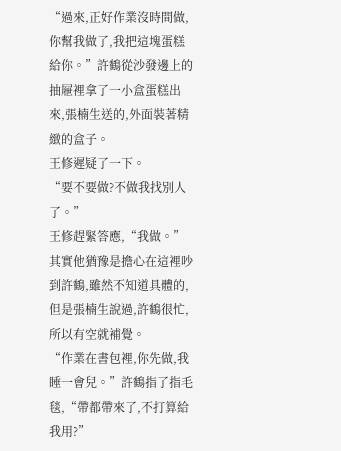“過來,正好作業沒時間做,你幫我做了,我把這塊蛋糕給你。”許鶴從沙發邊上的抽屜裡拿了一小盒蛋糕出來,張楠生送的,外面裝著精緻的盒子。
王修遲疑了一下。
“要不要做?不做我找別人了。”
王修趕緊答應,“我做。”
其實他猶豫是擔心在這裡吵到許鶴,雖然不知道具體的,但是張楠生說過,許鶴很忙,所以有空就補覺。
“作業在書包裡,你先做,我睡一會兒。”許鶴指了指毛毯,“帶都帶來了,不打算給我用?”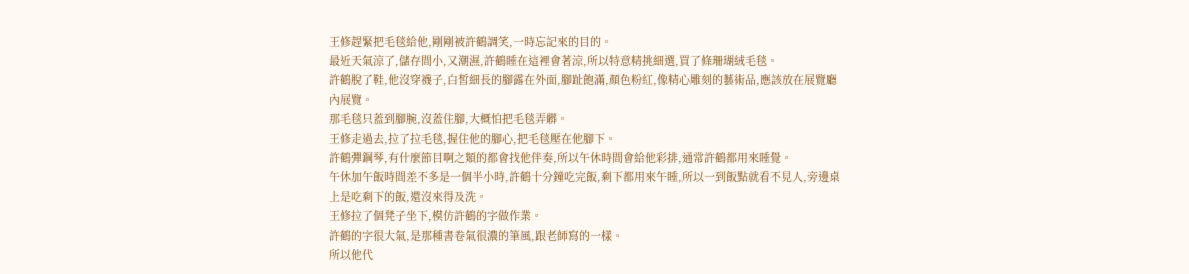王修趕緊把毛毯給他,剛剛被許鶴調笑,一時忘記來的目的。
最近天氣涼了,儲存間小,又潮濕,許鶴睡在這裡會著涼,所以特意精挑細選,買了條珊瑚絨毛毯。
許鶴脫了鞋,他沒穿襪子,白皙細長的腳露在外面,腳趾飽滿,顏色粉紅,像精心雕刻的藝術品,應該放在展覽廳內展覽。
那毛毯只蓋到腳腕,沒蓋住腳,大概怕把毛毯弄髒。
王修走過去,拉了拉毛毯,握住他的腳心,把毛毯壓在他腳下。
許鶴彈鋼琴,有什麼節目啊之類的都會找他伴奏,所以午休時間會給他彩排,通常許鶴都用來睡覺。
午休加午飯時間差不多是一個半小時,許鶴十分鐘吃完飯,剩下都用來午睡,所以一到飯點就看不見人,旁邊桌上是吃剩下的飯,還沒來得及洗。
王修拉了個凳子坐下,模仿許鶴的字做作業。
許鶴的字很大氣,是那種書卷氣很濃的筆風,跟老師寫的一樣。
所以他代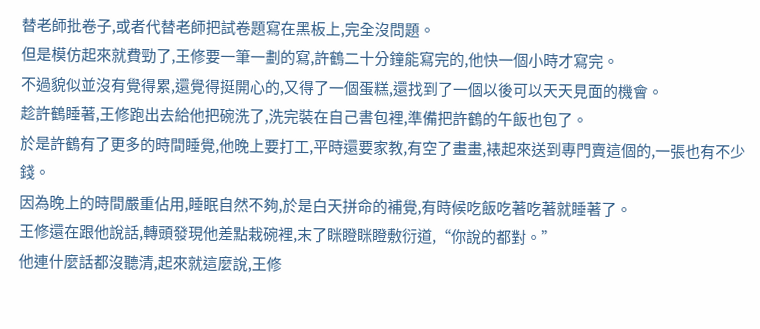替老師批卷子,或者代替老師把試卷題寫在黑板上,完全沒問題。
但是模仿起來就費勁了,王修要一筆一劃的寫,許鶴二十分鐘能寫完的,他快一個小時才寫完。
不過貌似並沒有覺得累,還覺得挺開心的,又得了一個蛋糕,還找到了一個以後可以天天見面的機會。
趁許鶴睡著,王修跑出去給他把碗洗了,洗完裝在自己書包裡,準備把許鶴的午飯也包了。
於是許鶴有了更多的時間睡覺,他晚上要打工,平時還要家教,有空了畫畫,裱起來送到專門賣這個的,一張也有不少錢。
因為晚上的時間嚴重佔用,睡眠自然不夠,於是白天拼命的補覺,有時候吃飯吃著吃著就睡著了。
王修還在跟他說話,轉頭發現他差點栽碗裡,末了眯瞪眯瞪敷衍道,“你說的都對。”
他連什麼話都沒聽清,起來就這麼說,王修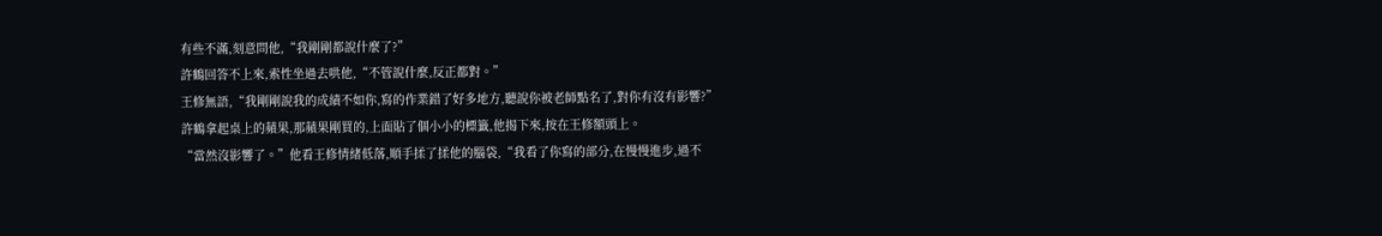有些不滿,刻意問他,“我剛剛都說什麼了?”
許鶴回答不上來,索性坐過去哄他,“不管說什麼,反正都對。”
王修無語,“我剛剛說我的成績不如你,寫的作業錯了好多地方,聽說你被老師點名了,對你有沒有影響?”
許鶴拿起桌上的蘋果,那蘋果剛買的,上面貼了個小小的標籤,他揭下來,按在王修額頭上。
“當然沒影響了。”他看王修情緒低落,順手揉了揉他的腦袋,“我看了你寫的部分,在慢慢進步,過不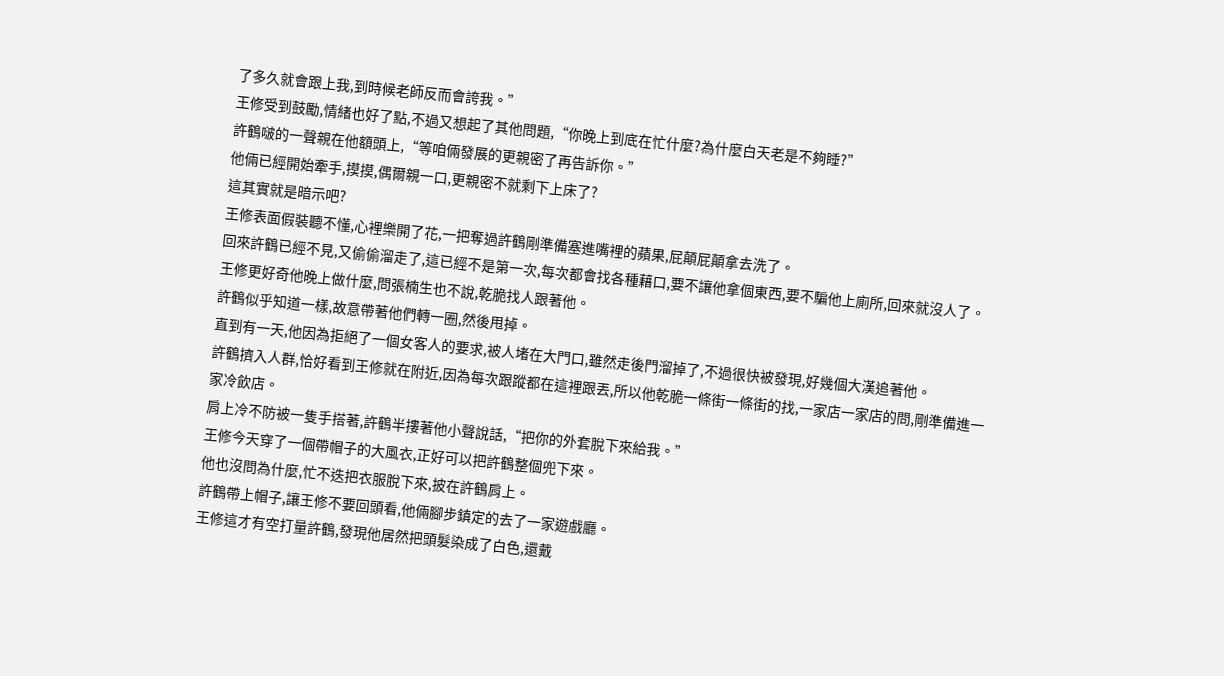了多久就會跟上我,到時候老師反而會誇我。”
王修受到鼓勵,情緒也好了點,不過又想起了其他問題,“你晚上到底在忙什麼?為什麼白天老是不夠睡?”
許鶴啵的一聲親在他額頭上,“等咱倆發展的更親密了再告訴你。”
他倆已經開始牽手,摸摸,偶爾親一口,更親密不就剩下上床了?
這其實就是暗示吧?
王修表面假裝聽不懂,心裡樂開了花,一把奪過許鶴剛準備塞進嘴裡的蘋果,屁顛屁顛拿去洗了。
回來許鶴已經不見,又偷偷溜走了,這已經不是第一次,每次都會找各種藉口,要不讓他拿個東西,要不騙他上廁所,回來就沒人了。
王修更好奇他晚上做什麼,問張楠生也不說,乾脆找人跟著他。
許鶴似乎知道一樣,故意帶著他們轉一圈,然後甩掉。
直到有一天,他因為拒絕了一個女客人的要求,被人堵在大門口,雖然走後門溜掉了,不過很快被發現,好幾個大漢追著他。
許鶴擠入人群,恰好看到王修就在附近,因為每次跟蹤都在這裡跟丟,所以他乾脆一條街一條街的找,一家店一家店的問,剛準備進一家冷飲店。
肩上冷不防被一隻手搭著,許鶴半摟著他小聲說話,“把你的外套脫下來給我。”
王修今天穿了一個帶帽子的大風衣,正好可以把許鶴整個兜下來。
他也沒問為什麼,忙不迭把衣服脫下來,披在許鶴肩上。
許鶴帶上帽子,讓王修不要回頭看,他倆腳步鎮定的去了一家遊戲廳。
王修這才有空打量許鶴,發現他居然把頭髮染成了白色,還戴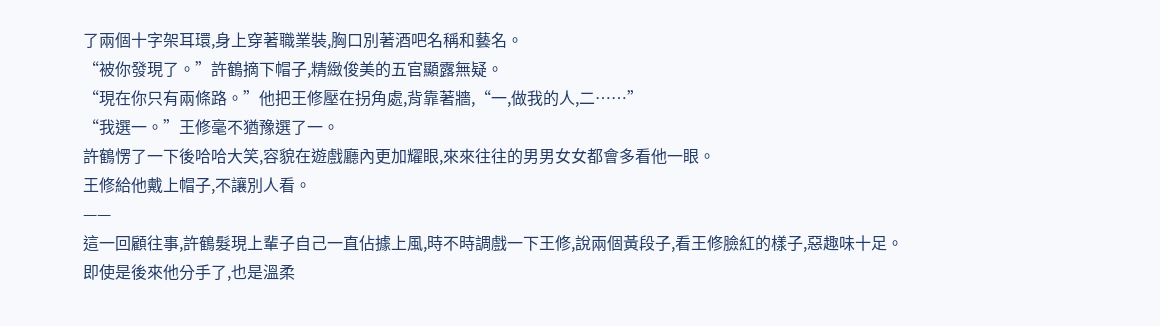了兩個十字架耳環,身上穿著職業裝,胸口別著酒吧名稱和藝名。
“被你發現了。”許鶴摘下帽子,精緻俊美的五官顯露無疑。
“現在你只有兩條路。”他把王修壓在拐角處,背靠著牆,“一,做我的人,二……”
“我選一。”王修毫不猶豫選了一。
許鶴愣了一下後哈哈大笑,容貌在遊戲廳內更加耀眼,來來往往的男男女女都會多看他一眼。
王修給他戴上帽子,不讓別人看。
——
這一回顧往事,許鶴髮現上輩子自己一直佔據上風,時不時調戲一下王修,說兩個黃段子,看王修臉紅的樣子,惡趣味十足。
即使是後來他分手了,也是溫柔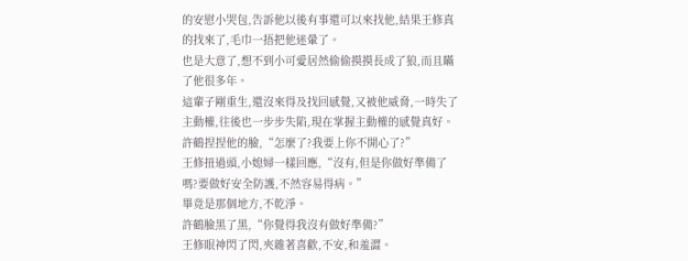的安慰小哭包,告訴他以後有事還可以來找他,結果王修真的找來了,毛巾一捂把他迷暈了。
也是大意了,想不到小可愛居然偷偷摸摸長成了狼,而且瞞了他很多年。
這輩子剛重生,還沒來得及找回感覺,又被他威脅,一時失了主動權,往後也一步步失陷,現在掌握主動權的感覺真好。
許鶴捏捏他的臉,“怎麼了?我要上你不開心了?”
王修扭過頭,小媳婦一樣回應,“沒有,但是你做好準備了嗎?要做好安全防護,不然容易得病。”
畢竟是那個地方,不乾淨。
許鶴臉黑了黑,“你覺得我沒有做好準備?”
王修眼神閃了閃,夾雜著喜歡,不安,和羞澀。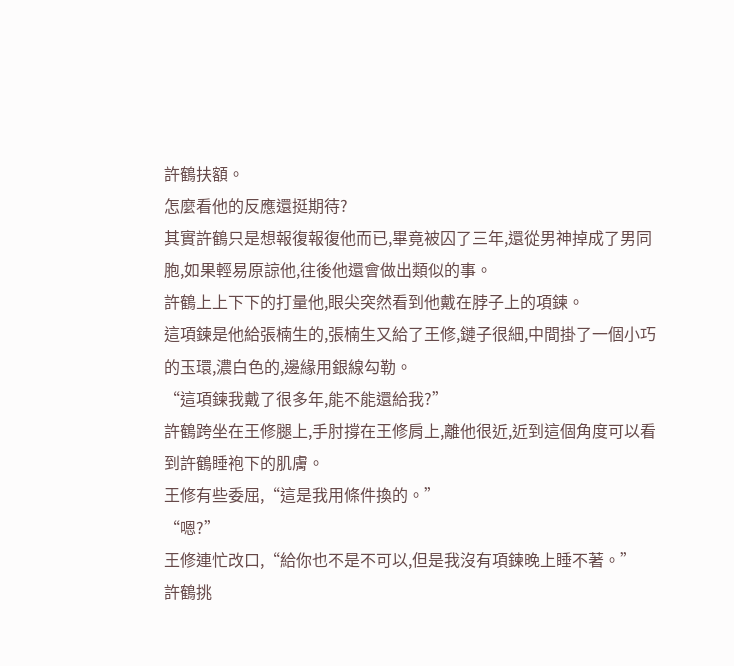許鶴扶額。
怎麼看他的反應還挺期待?
其實許鶴只是想報復報復他而已,畢竟被囚了三年,還從男神掉成了男同胞,如果輕易原諒他,往後他還會做出類似的事。
許鶴上上下下的打量他,眼尖突然看到他戴在脖子上的項鍊。
這項鍊是他給張楠生的,張楠生又給了王修,鏈子很細,中間掛了一個小巧的玉環,濃白色的,邊緣用銀線勾勒。
“這項鍊我戴了很多年,能不能還給我?”
許鶴跨坐在王修腿上,手肘撐在王修肩上,離他很近,近到這個角度可以看到許鶴睡袍下的肌膚。
王修有些委屈,“這是我用條件換的。”
“嗯?”
王修連忙改口,“給你也不是不可以,但是我沒有項鍊晚上睡不著。”
許鶴挑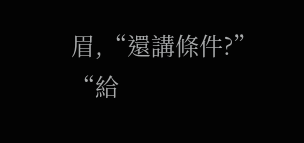眉,“還講條件?”
“給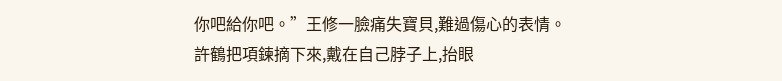你吧給你吧。”王修一臉痛失寶貝,難過傷心的表情。
許鶴把項鍊摘下來,戴在自己脖子上,抬眼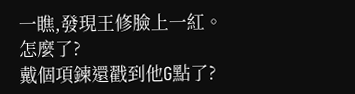一瞧,發現王修臉上一紅。
怎麼了?
戴個項鍊還戳到他G點了?